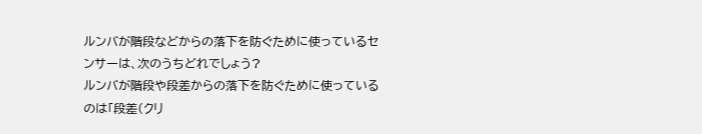ルンバが階段などからの落下を防ぐために使っているセンサーは、次のうちどれでしょう?
ルンバが階段や段差からの落下を防ぐために使っているのは「段差(クリ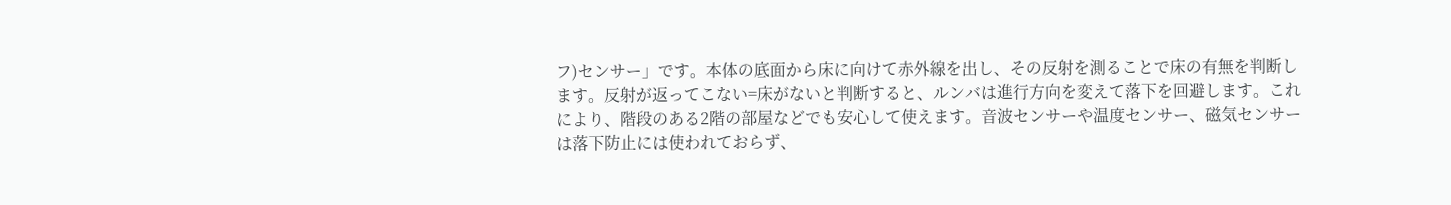フ)センサー」です。本体の底面から床に向けて赤外線を出し、その反射を測ることで床の有無を判断します。反射が返ってこない=床がないと判断すると、ルンバは進行方向を変えて落下を回避します。これにより、階段のある2階の部屋などでも安心して使えます。音波センサーや温度センサー、磁気センサーは落下防止には使われておらず、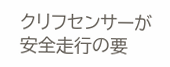クリフセンサーが安全走行の要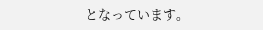となっています。